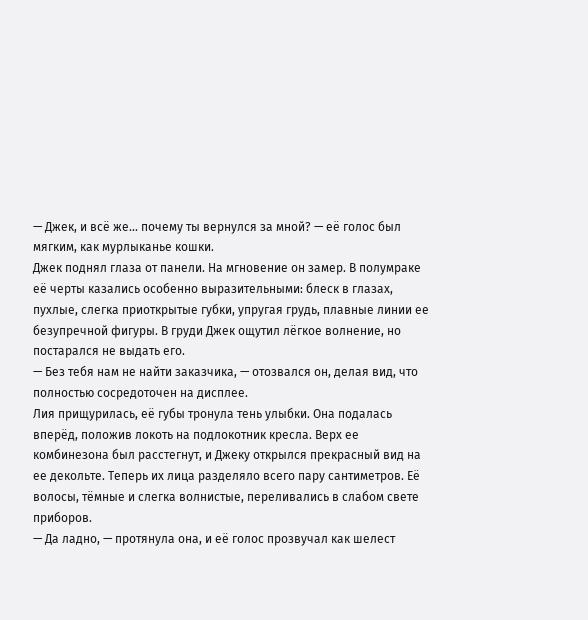— Джек, и всё же... почему ты вернулся за мной? — её голос был мягким, как мурлыканье кошки.
Джек поднял глаза от панели. На мгновение он замер. В полумраке её черты казались особенно выразительными: блеск в глазах, пухлые, слегка приоткрытые губки, упругая грудь, плавные линии ее безупречной фигуры. В груди Джек ощутил лёгкое волнение, но постарался не выдать его.
— Без тебя нам не найти заказчика, — отозвался он, делая вид, что полностью сосредоточен на дисплее.
Лия прищурилась, её губы тронула тень улыбки. Она подалась вперёд, положив локоть на подлокотник кресла. Верх ее комбинезона был расстегнут, и Джеку открылся прекрасный вид на ее декольте. Теперь их лица разделяло всего пару сантиметров. Её волосы, тёмные и слегка волнистые, переливались в слабом свете приборов.
— Да ладно, — протянула она, и её голос прозвучал как шелест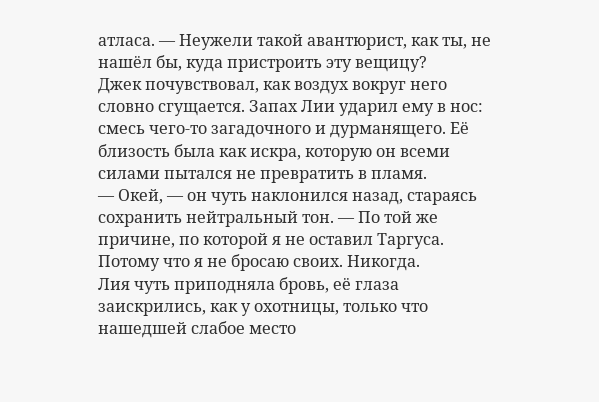атласа. — Неужели такой авантюрист, как ты, не нашёл бы, куда пристроить эту вещицу?
Джек почувствовал, как воздух вокруг него словно сгущается. Запах Лии ударил ему в нос: смесь чего-то загадочного и дурманящего. Её близость была как искра, которую он всеми силами пытался не превратить в пламя.
— Окей, — он чуть наклонился назад, стараясь сохранить нейтральный тон. — По той же причине, по которой я не оставил Таргуса. Потому что я не бросаю своих. Никогда.
Лия чуть приподняла бровь, её глаза заискрились, как у охотницы, только что нашедшей слабое место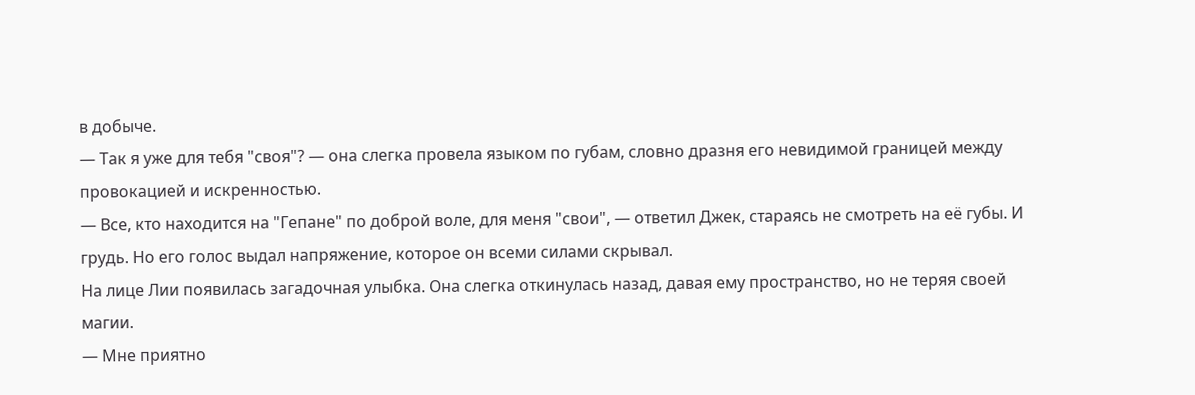в добыче.
— Так я уже для тебя "своя"? — она слегка провела языком по губам, словно дразня его невидимой границей между провокацией и искренностью.
— Все, кто находится на "Гепане" по доброй воле, для меня "свои", — ответил Джек, стараясь не смотреть на её губы. И грудь. Но его голос выдал напряжение, которое он всеми силами скрывал.
На лице Лии появилась загадочная улыбка. Она слегка откинулась назад, давая ему пространство, но не теряя своей магии.
— Мне приятно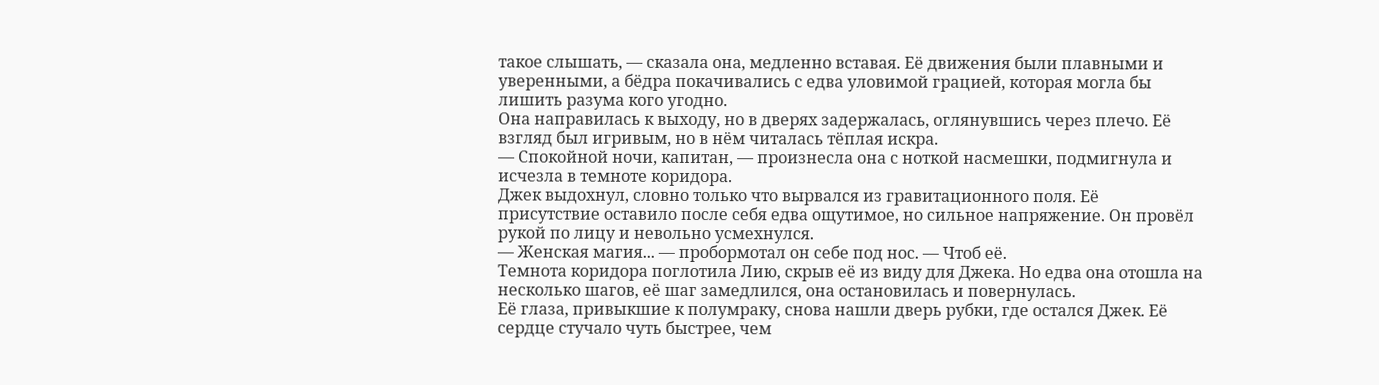такое слышать, — сказала она, медленно вставая. Её движения были плавными и уверенными, а бёдра покачивались с едва уловимой грацией, которая могла бы лишить разума кого угодно.
Она направилась к выходу, но в дверях задержалась, оглянувшись через плечо. Её взгляд был игривым, но в нём читалась тёплая искра.
— Спокойной ночи, капитан, — произнесла она с ноткой насмешки, подмигнула и исчезла в темноте коридора.
Джек выдохнул, словно только что вырвался из гравитационного поля. Её присутствие оставило после себя едва ощутимое, но сильное напряжение. Он провёл рукой по лицу и невольно усмехнулся.
— Женская магия... — пробормотал он себе под нос. — Чтоб её.
Темнота коридора поглотила Лию, скрыв её из виду для Джека. Но едва она отошла на несколько шагов, её шаг замедлился, она остановилась и повернулась.
Её глаза, привыкшие к полумраку, снова нашли дверь рубки, где остался Джек. Её сердце стучало чуть быстрее, чем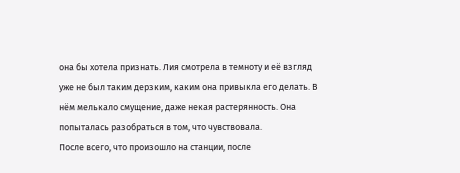она бы хотела признать. Лия смотрела в темноту и её взгляд уже не был таким дерзким, каким она привыкла его делать. В нём мелькало смущение, даже некая растерянность. Она попыталась разобраться в том, что чувствовала.
После всего, что произошло на станции, после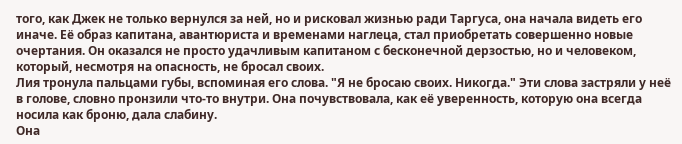того, как Джек не только вернулся за ней, но и рисковал жизнью ради Таргуса, она начала видеть его иначе. Её образ капитана, авантюриста и временами наглеца, стал приобретать совершенно новые очертания. Он оказался не просто удачливым капитаном с бесконечной дерзостью, но и человеком, который, несмотря на опасность, не бросал своих.
Лия тронула пальцами губы, вспоминая его слова. "Я не бросаю своих. Никогда." Эти слова застряли у неё в голове, словно пронзили что-то внутри. Она почувствовала, как её уверенность, которую она всегда носила как броню, дала слабину.
Она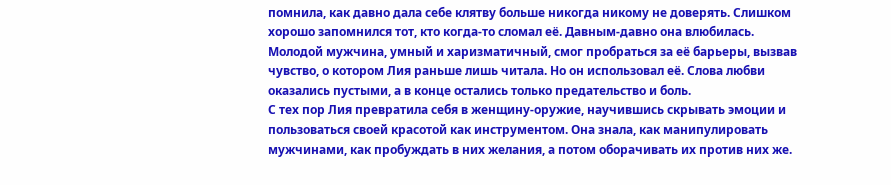помнила, как давно дала себе клятву больше никогда никому не доверять. Слишком хорошо запомнился тот, кто когда-то сломал её. Давным-давно она влюбилась. Молодой мужчина, умный и харизматичный, смог пробраться за её барьеры, вызвав чувство, о котором Лия раньше лишь читала. Но он использовал её. Слова любви оказались пустыми, а в конце остались только предательство и боль.
С тех пор Лия превратила себя в женщину-оружие, научившись скрывать эмоции и пользоваться своей красотой как инструментом. Она знала, как манипулировать мужчинами, как пробуждать в них желания, а потом оборачивать их против них же.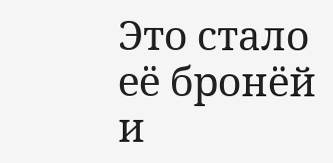Это стало её бронёй и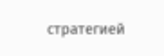стратегией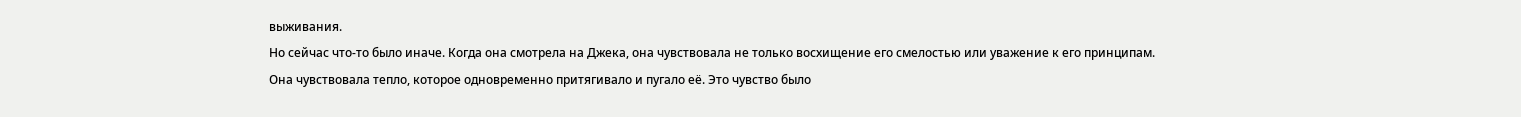выживания.
Но сейчас что-то было иначе. Когда она смотрела на Джека, она чувствовала не только восхищение его смелостью или уважение к его принципам. Она чувствовала тепло, которое одновременно притягивало и пугало её. Это чувство было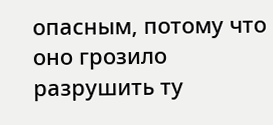опасным, потому что оно грозило разрушить ту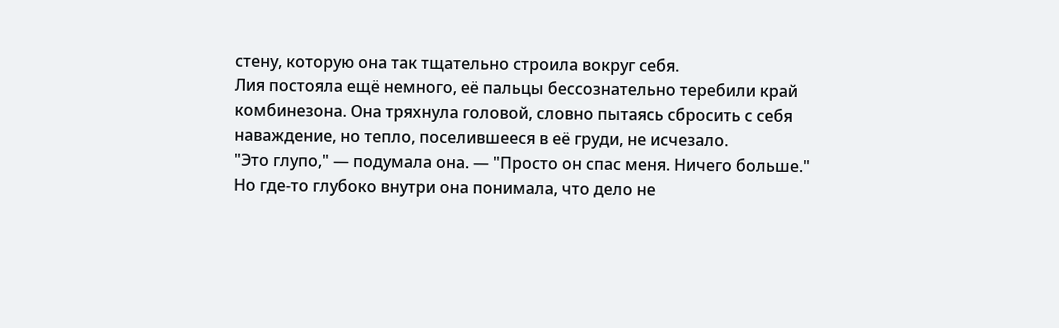стену, которую она так тщательно строила вокруг себя.
Лия постояла ещё немного, её пальцы бессознательно теребили край комбинезона. Она тряхнула головой, словно пытаясь сбросить с себя наваждение, но тепло, поселившееся в её груди, не исчезало.
"Это глупо," — подумала она. — "Просто он спас меня. Ничего больше."
Но где-то глубоко внутри она понимала, что дело не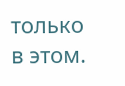только в этом.